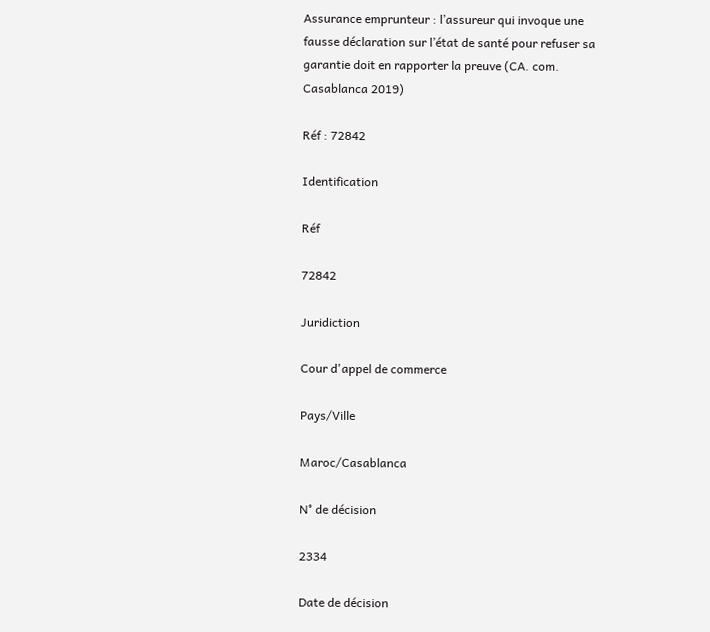Assurance emprunteur : l’assureur qui invoque une fausse déclaration sur l’état de santé pour refuser sa garantie doit en rapporter la preuve (CA. com. Casablanca 2019)

Réf : 72842

Identification

Réf

72842

Juridiction

Cour d'appel de commerce

Pays/Ville

Maroc/Casablanca

N° de décision

2334

Date de décision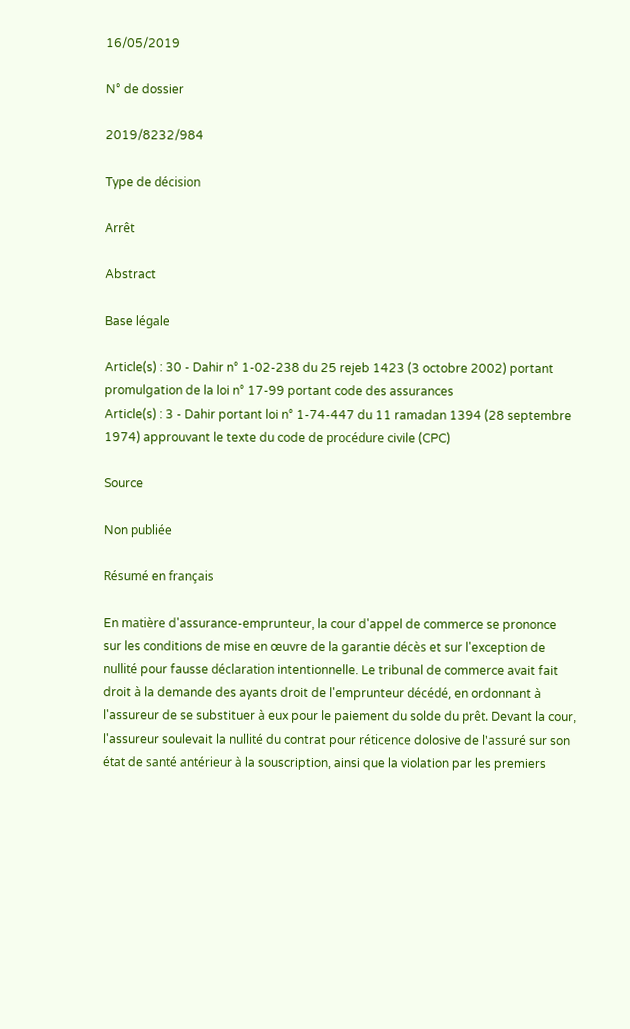16/05/2019

N° de dossier

2019/8232/984

Type de décision

Arrêt

Abstract

Base légale

Article(s) : 30 - Dahir n° 1-02-238 du 25 rejeb 1423 (3 octobre 2002) portant promulgation de la loi n° 17-99 portant code des assurances
Article(s) : 3 - Dahir portant loi n° 1-74-447 du 11 ramadan 1394 (28 septembre 1974) approuvant le texte du code de procédure civile (CPC)

Source

Non publiée

Résumé en français

En matière d'assurance-emprunteur, la cour d'appel de commerce se prononce sur les conditions de mise en œuvre de la garantie décès et sur l'exception de nullité pour fausse déclaration intentionnelle. Le tribunal de commerce avait fait droit à la demande des ayants droit de l'emprunteur décédé, en ordonnant à l'assureur de se substituer à eux pour le paiement du solde du prêt. Devant la cour, l'assureur soulevait la nullité du contrat pour réticence dolosive de l'assuré sur son état de santé antérieur à la souscription, ainsi que la violation par les premiers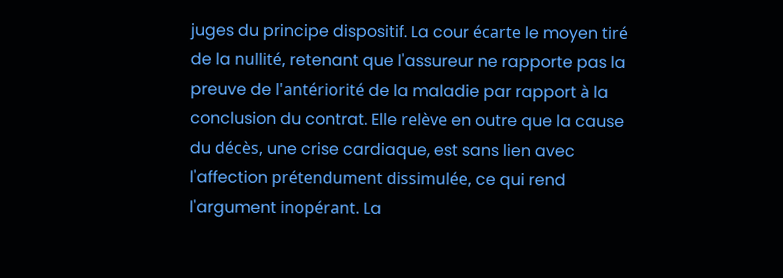juges du principe dispositif. La cour écarte le moyen tiré de la nullité, retenant que l'assureur ne rapporte pas la preuve de l'antériorité de la maladie par rapport à la conclusion du contrat. Elle relève en outre que la cause du décès, une crise cardiaque, est sans lien avec l'affection prétendument dissimulée, ce qui rend l'argument inopérant. La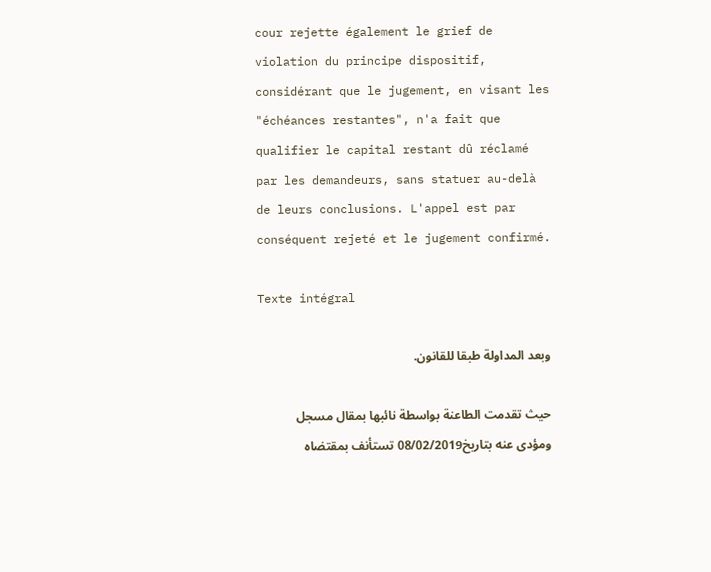cour rejette également le grief de violation du principe dispositif, considérant que le jugement, en visant les "échéances restantes", n'a fait que qualifier le capital restant dû réclamé par les demandeurs, sans statuer au-delà de leurs conclusions. L'appel est par conséquent rejeté et le jugement confirmé.

Texte intégral

وبعد المداولة طبقا للقانون.

حيث تقدمت الطاعنة بواسطة نائبها بمقال مسجل ومؤدى عنه بتاريخ08/02/2019 تستأنف بمقتضاه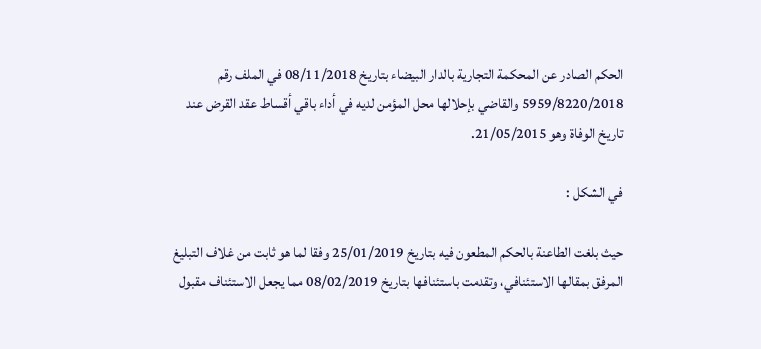الحكم الصادر عن المحكمة التجارية بالدار البيضاء بتاريخ 08/11/2018 في الملف رقم 5959/8220/2018 والقاضي بإحلالها محل المؤمن لديه في أداء باقي أقساط عقد القرض عند تاريخ الوفاة وهو 21/05/2015.

في الشكل :

حيث بلغت الطاعنة بالحكم المطعون فيه بتاريخ 25/01/2019 وفقا لما هو ثابت من غلاف التبليغ المرفق بمقالها الاستئنافي، وتقدمت باستئنافها بتاريخ 08/02/2019 مما يجعل الاستئناف مقبول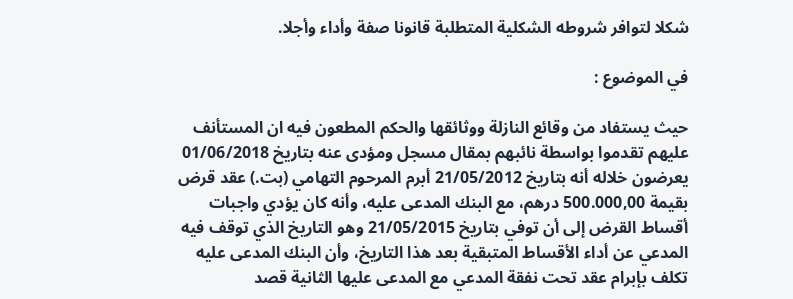شكلا لتوافر شروطه الشكلية المتطلبة قانونا صفة وأداء وأجلا.

في الموضوع :

حيث يستفاد من وقائع النازلة ووثائقها والحكم المطعون فيه ان المستأنف عليهم تقدموا بواسطة نائبهم بمقال مسجل ومؤدى عنه بتاريخ 01/06/2018 يعرضون خلاله أنه بتاريخ 21/05/2012 أبرم المرحوم التهامي (بت.) عقد قرض بقيمة 500.000,00 درهم، مع البنك المدعى عليه، وأنه كان يؤدي واجبات أقساط القرض إلى أن توفي بتاريخ 21/05/2015 وهو التاريخ الذي توقف فيه المدعي عن أداء الأقساط المتبقية بعد هذا التاريخ، وأن البنك المدعى عليه تكلف بإبرام عقد تحت نفقة المدعي مع المدعى عليها الثانية قصد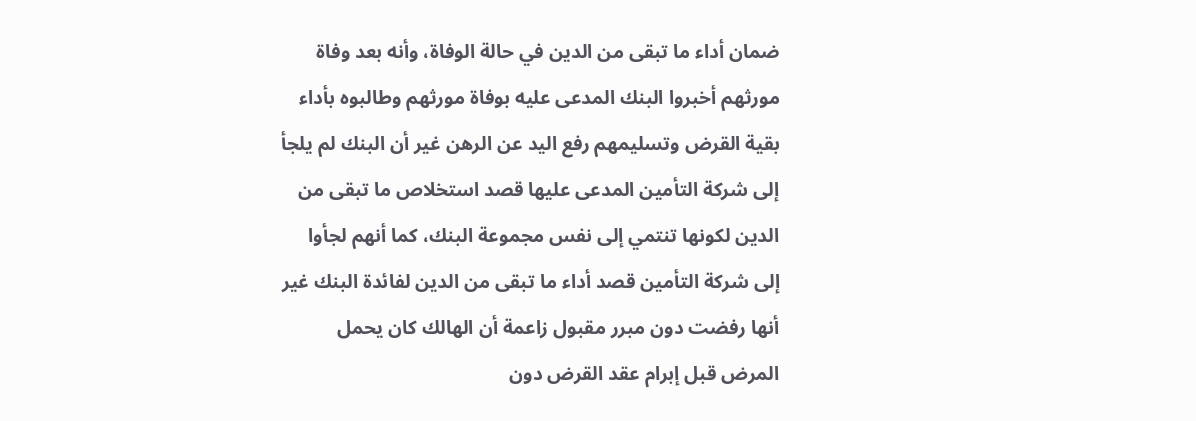ضمان أداء ما تبقى من الدين في حالة الوفاة، وأنه بعد وفاة مورثهم أخبروا البنك المدعى عليه بوفاة مورثهم وطالبوه بأداء بقية القرض وتسليمهم رفع اليد عن الرهن غير أن البنك لم يلجأ إلى شركة التأمين المدعى عليها قصد استخلاص ما تبقى من الدين لكونها تنتمي إلى نفس مجموعة البنك، كما أنهم لجأوا إلى شركة التأمين قصد أداء ما تبقى من الدين لفائدة البنك غير أنها رفضت دون مبرر مقبول زاعمة أن الهالك كان يحمل المرض قبل إبرام عقد القرض دون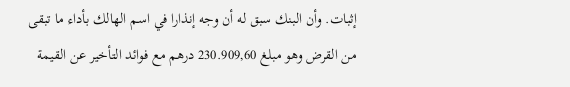إثبات. وأن البنك سبق له أن وجه إنذارا في اسم الهالك بأداء ما تبقى من القرض وهو مبلغ 230.909,60 درهم مع فوائد التأخير عن القيمة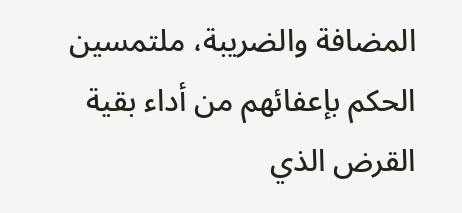المضافة والضريبة، ملتمسين الحكم بإعفائهم من أداء بقية القرض الذي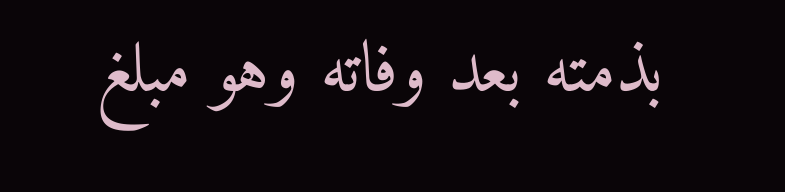بذمته بعد وفاته وهو مبلغ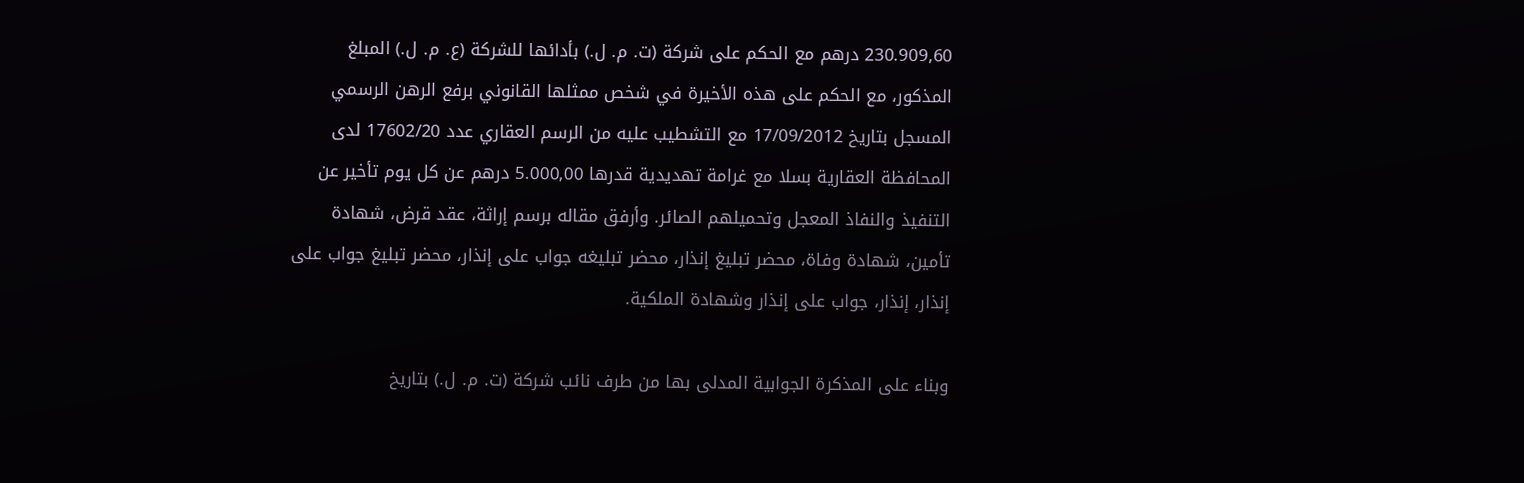230.909,60 درهم مع الحكم على شركة (ت. م. ل.) بأدائها للشركة (ع. م. ل.) المبلغ المذكور، مع الحكم على هذه الأخيرة في شخص ممثلها القانوني برفع الرهن الرسمي المسجل بتاريخ 17/09/2012 مع التشطيب عليه من الرسم العقاري عدد 17602/20 لدى المحافظة العقارية بسلا مع غرامة تهديدية قدرها 5.000,00 درهم عن كل يوم تأخير عن التنفيذ والنفاذ المعجل وتحميلهم الصائر. وأرفق مقاله برسم إراثة، عقد قرض، شهادة تأمين، شهادة وفاة، محضر تبليغ إنذار، محضر تبليغه جواب على إنذار، محضر تبليغ جواب على إنذار، إنذار، جواب على إنذار وشهادة الملكية.

وبناء على المذكرة الجوابية المدلى بها من طرف نائب شركة (ت. م. ل.) بتاريخ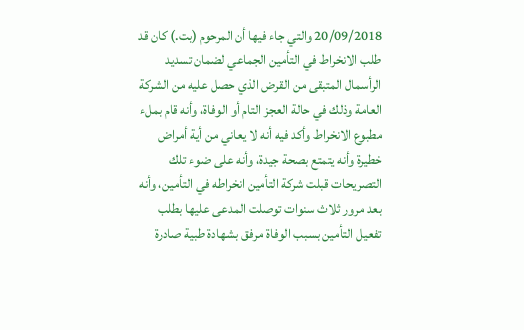20/09/2018 والتي جاء فيها أن المرحوم (بت.) كان قد طلب الانخراط في التأمين الجماعي لضمان تسديد الرأسمال المتبقى من القرض الذي حصل عليه من الشركة العامة وذلك في حالة العجز التام أو الوفاة، وأنه قام بملء مطبوع الانخراط وأكد فيه أنه لا يعاني من أية أمراض خطيرة وأنه يتمتع بصحة جيدة، وأنه على ضوء تلك التصريحات قبلت شركة التأمين انخراطه في التأمين، وأنه بعد مرور ثلاث سنوات توصلت المدعى عليها بطلب تفعيل التأمين بسبب الوفاة مرفق بشهادة طبية صادرة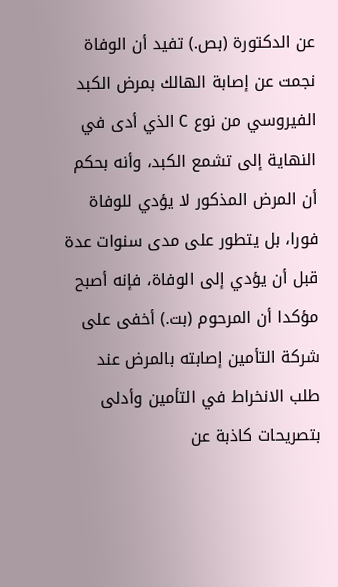عن الدكتورة (بص.) تفيد أن الوفاة نجمت عن إصابة الهالك بمرض الكبد الفيروسي من نوع C الذي أدى في النهاية إلى تشمع الكبد، وأنه بحكم أن المرض المذكور لا يؤدي للوفاة فورا، بل يتطور على مدى سنوات عدة قبل أن يؤدي إلى الوفاة، فإنه أصبح مؤكدا أن المرحوم (بت.) أخفى على شركة التأمين إصابته بالمرض عند طلب الانخراط في التأمين وأدلى بتصريحات كاذبة عن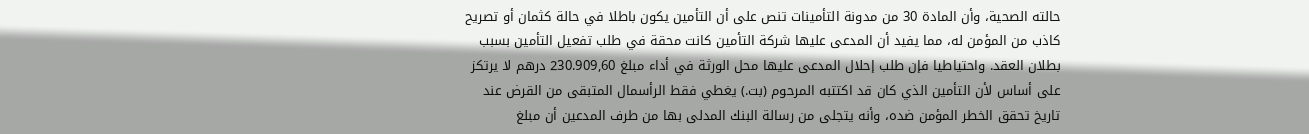حالته الصحية، وأن المادة 30 من مدونة التأمينات تنص على أن التأمين يكون باطلا في حالة كثمان أو تصريح كاذب من المؤمن له، مما يفيد أن المدعى عليها شركة التأمين كانت محقة في طلب تفعيل التأمين بسبب بطلان العقد. واحتياطيا فإن طلب إحلال المدعى عليها محل الورثة في أداء مبلغ 230.909,60 درهم لا يرتكز على أساس لأن التأمين الذي كان قد اكتتبه المرحوم (بت.) يغطي فقط الرأسمال المتبقى من القرض عند تاريخ تحقق الخطر المؤمن ضده، وأنه يتجلى من رسالة البنك المدلى بها من طرف المدعين أن مبلغ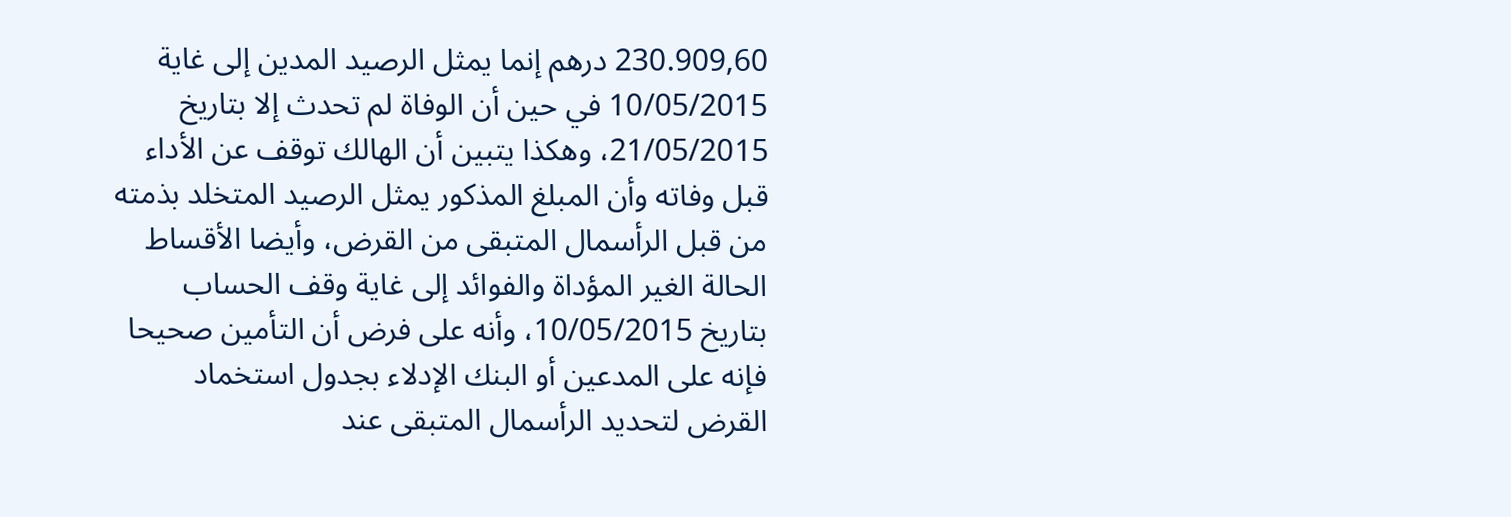230.909,60 درهم إنما يمثل الرصيد المدين إلى غاية 10/05/2015 في حين أن الوفاة لم تحدث إلا بتاريخ 21/05/2015، وهكذا يتبين أن الهالك توقف عن الأداء قبل وفاته وأن المبلغ المذكور يمثل الرصيد المتخلد بذمته من قبل الرأسمال المتبقى من القرض، وأيضا الأقساط الحالة الغير المؤداة والفوائد إلى غاية وقف الحساب بتاريخ 10/05/2015، وأنه على فرض أن التأمين صحيحا فإنه على المدعين أو البنك الإدلاء بجدول استخماد القرض لتحديد الرأسمال المتبقى عند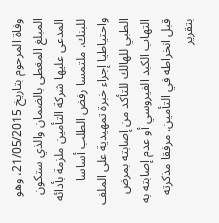وفاة المرحوم بتاريخ 21/05/2015، وهو المبلغ المغطى بالضمان والذي ستكون المدعى عليها شركة التأمين ملزمة بأدائه للبنك. ملتمسا رفض الطلب أساسا واحتياطيا إجراء خبرة تمهيدية على الملف الطبي للهالك للتأكد من إصابته بمرض التهاب الكبد الفيروسي أو عدم إصابته به قبل انخراطه في التأمين. مرفقا مذكرته بتقرير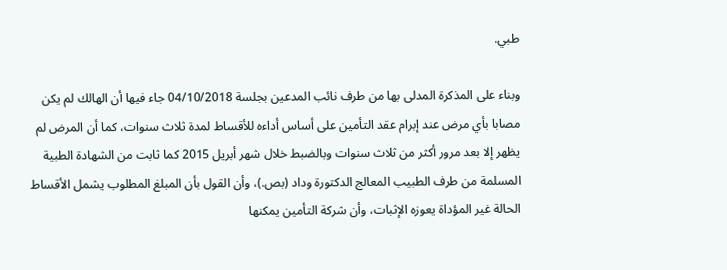طبي.

وبناء على المذكرة المدلى بها من طرف نائب المدعين بجلسة 04/10/2018 جاء فيها أن الهالك لم يكن مصابا بأي مرض عند إبرام عقد التأمين على أساس أداءه للأقساط لمدة ثلاث سنوات، كما أن المرض لم يظهر إلا بعد مرور أكثر من ثلاث سنوات وبالضبط خلال شهر أبريل 2015 كما ثابت من الشهادة الطبية المسلمة من طرف الطبيب المعالج الدكتورة وداد (بص.)، وأن القول بأن المبلغ المطلوب يشمل الأقساط الحالة غير المؤداة يعوزه الإثبات، وأن شركة التأمين يمكنها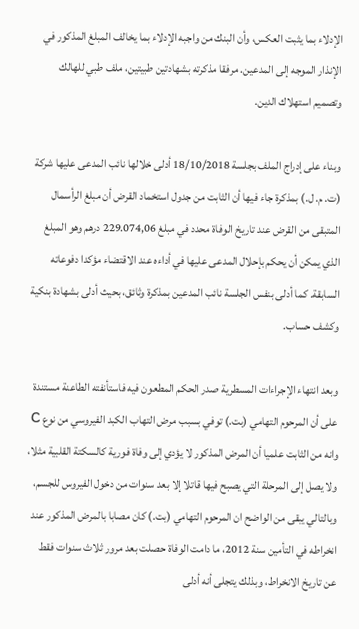الإدلاء بما يثبت العكس، وأن البنك من واجبه الإدلاء بما يخالف المبلغ المذكور في الإنذار الموجه إلى المدعين. مرفقا مذكرته بشهادتين طبيتين، ملف طبي للهالك وتصميم استهلاك الدين.

وبناء على إدراج الملف بجلسة 18/10/2018 أدلى خلالها نائب المدعى عليها شركة (ت. م. ل.) بمذكرة جاء فيها أن الثابت من جدول استخماد القرض أن مبلغ الرأسمال المتبقى من القرض عند تاريخ الوفاة محدد في مبلغ 229.074,06 درهم وهو المبلغ الذي يمكن أن يحكم بإحلال المدعى عليها في أداءه عند الاقتضاء مؤكدا دفوعاته السابقة. كما أدلى بنفس الجلسة نائب المدعين بمذكرة وثائق، بحيث أدلى بشهادة بنكية وكشف حساب.

وبعد انتهاء الإجراءات المسطرية صدر الحكم المطعون فيه فاستأنفته الطاعنة مستندة على أن المرحوم التهامي (بت.) توفي بسبب مرض التهاب الكبد الفيروسي من نوع C وانه من الثابت علميا أن المرض المذكور لا يؤدي إلى وفاة فورية كالسكتة القلبية مثلا، ولا يصل إلى المرحلة التي يصبح فيها قاتلا إلا بعد سنوات من دخول الفيروس للجسم، وبالتالي يبقى من الواضح ان المرحوم التهامي (بت.) كان مصابا بالمرض المذكور عند انخراطه في التأمين سنة 2012، ما دامت الوفاة حصلت بعد مرور ثلاث سنوات فقط عن تاريخ الانخراط، وبذلك يتجلى أنه أدلى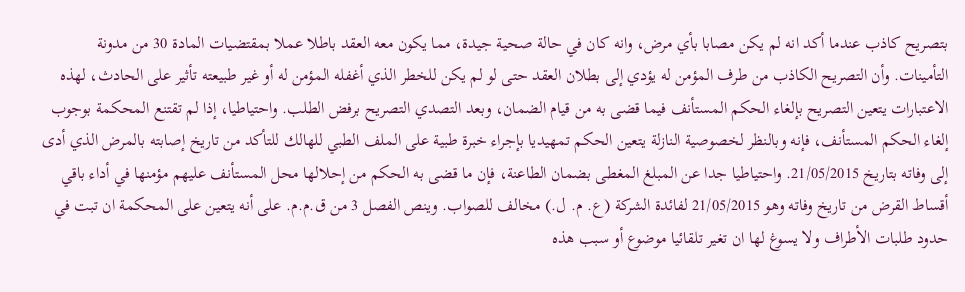بتصريح كاذب عندما أكد انه لم يكن مصابا بأي مرض، وانه كان في حالة صحية جيدة، مما يكون معه العقد باطلا عملا بمقتضيات المادة 30 من مدونة التأمينات. وأن التصريح الكاذب من طرف المؤمن له يؤدي إلى بطلان العقد حتى لو لم يكن للخطر الذي أغفله المؤمن له أو غير طبيعته تأثير على الحادث، لهذه الاعتبارات يتعين التصريح بإلغاء الحكم المستأنف فيما قضى به من قيام الضمان، وبعد التصدي التصريح برفض الطلب. واحتياطيا، إذا لم تقتنع المحكمة بوجوب إلغاء الحكم المستأنف، فإنه وبالنظر لخصوصية النازلة يتعين الحكم تمهيديا بإجراء خبرة طبية على الملف الطبي للهالك للتأكد من تاريخ إصابته بالمرض الذي أدى إلى وفاته بتاريخ 21/05/2015. واحتياطيا جدا عن المبلغ المغطى بضمان الطاعنة، فإن ما قضى به الحكم من إحلالها محل المستأنف عليهم مؤمنها في أداء باقي أقساط القرض من تاريخ وفاته وهو 21/05/2015 لفائدة الشركة (ع. م. ل.) مخالف للصواب. وينص الفصل 3 من ق.م.م. على أنه يتعين على المحكمة ان تبت في حدود طلبات الأطراف ولا يسوغ لها ان تغير تلقائيا موضوع أو سبب هذه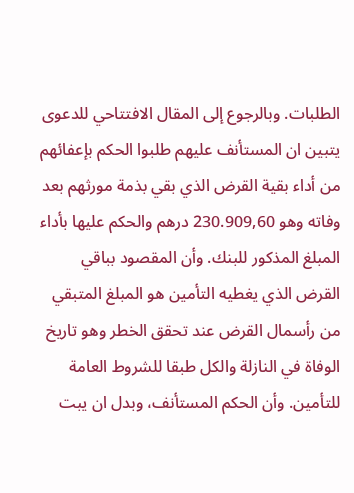الطلبات. وبالرجوع إلى المقال الافتتاحي للدعوى يتبين ان المستأنف عليهم طلبوا الحكم بإعفائهم من أداء بقية القرض الذي بقي بذمة مورثهم بعد وفاته وهو 230.909,60 درهم والحكم عليها بأداء المبلغ المذكور للبنك. وأن المقصود بباقي القرض الذي يغطيه التأمين هو المبلغ المتبقي من رأسمال القرض عند تحقق الخطر وهو تاريخ الوفاة في النازلة والكل طبقا للشروط العامة للتأمين. وأن الحكم المستأنف، وبدل ان يبت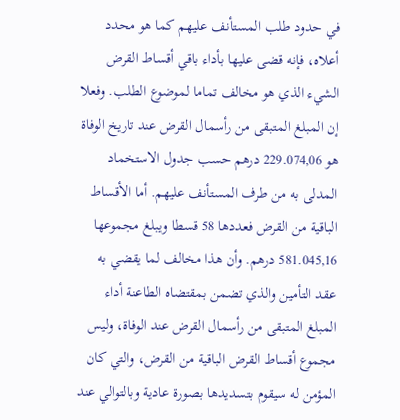في حدود طلب المستأنف عليهم كما هو محدد أعلاه، فإنه قضى عليها بأداء باقي أقساط القرض الشيء الذي هو مخالف تماما لموضوع الطلب. وفعلا إن المبلغ المتبقى من رأسمال القرض عند تاريخ الوفاة هو 229.074,06 درهم حسب جدول الاستخماد المدلى به من طرف المستأنف عليهم. أما الأقساط الباقية من القرض فعددها 58 قسطا ويبلغ مجموعها 581.045,16 درهم. وأن هذا مخالف لما يقضي به عقد التأمين والذي تضمن بمقتضاه الطاعنة أداء المبلغ المتبقى من رأسمال القرض عند الوفاة، وليس مجموع أقساط القرض الباقية من القرض، والتي كان المؤمن له سيقوم بتسديدها بصورة عادية وبالتوالي عند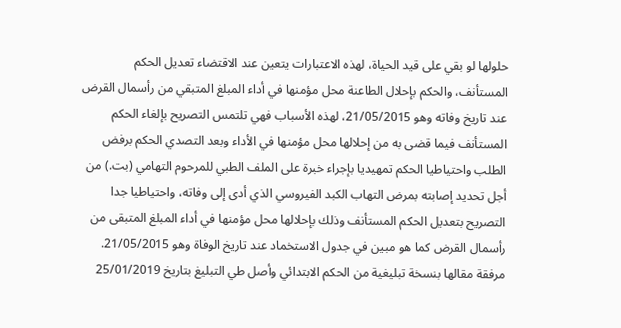حلولها لو بقي على قيد الحياة، لهذه الاعتبارات يتعين عند الاقتضاء تعديل الحكم المستأنف، والحكم بإحلال الطاعنة محل مؤمنها في أداء المبلغ المتبقي من رأسمال القرض عند تاريخ وفاته وهو 21/05/2015، لهذه الأسباب فهي تلتمس التصريح بإلغاء الحكم المستأنف فيما قضى به من إحلالها محل مؤمنها في الأداء وبعد التصدي الحكم برفض الطلب واحتياطيا الحكم تمهيديا بإجراء خبرة على الملف الطبي للمرحوم التهامي (بت.) من أجل تحديد إصابته بمرض التهاب الكبد الفيروسي الذي أدى إلى وفاته، واحتياطيا جدا التصريح بتعديل الحكم المستأنف وذلك بإحلالها محل مؤمنها في أداء المبلغ المتبقى من رأسمال القرض كما هو مبين في جدول الاستخماد عند تاريخ الوفاة وهو 21/05/2015. مرفقة مقالها بنسخة تبليغية من الحكم الابتدائي وأصل طي التبليغ بتاريخ 25/01/2019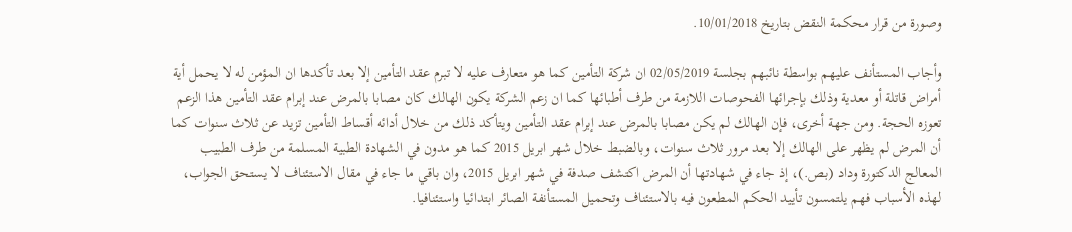وصورة من قرار محكمة النقض بتاريخ 10/01/2018.

وأجاب المستأنف عليهم بواسطة نائبهم بجلسة 02/05/2019 ان شركة التأمين كما هو متعارف عليه لا تبرم عقد التأمين إلا بعد تأكدها ان المؤمن له لا يحمل أية أمراض قاتلة أو معدية وذلك بإجرائها الفحوصات اللازمة من طرف أطبائها كما ان زعم الشركة يكون الهالك كان مصابا بالمرض عند إبرام عقد التأمين هذا الزعم تعوزه الحجة. ومن جهة أخرى، فإن الهالك لم يكن مصابا بالمرض عند إبرام عقد التأمين ويتأكد ذلك من خلال أدائه أقساط التأمين تزيد عن ثلاث سنوات كما أن المرض لم يظهر على الهالك إلا بعد مرور ثلاث سنوات، وبالضبط خلال شهر ابريل 2015 كما هو مدون في الشهادة الطبية المسلمة من طرف الطبيب المعالج الدكتورة وداد (بص.)، إذ جاء في شهادتها أن المرض اكتشف صدفة في شهر ابريل 2015، وان باقي ما جاء في مقال الاستئناف لا يستحق الجواب، لهذه الأسباب فهم يلتمسون تأييد الحكم المطعون فيه بالاستئناف وتحميل المستأنفة الصائر ابتدائيا واستئنافيا.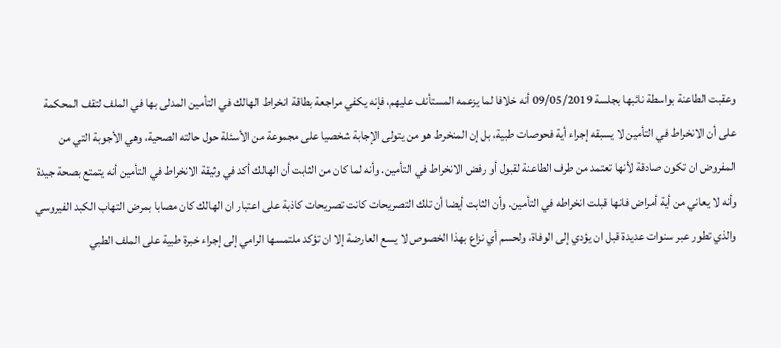وعقبت الطاعنة بواسطة نائبها بجلسة 09/05/2019 أنه خلافا لما يزعمه المستأنف عليهم، فإنه يكفي مراجعة بطاقة انخراط الهالك في التأمين المدلى بها في الملف لتقف المحكمة على أن الانخراط في التأمين لا يسبقه إجراء أية فحوصات طبية، بل إن المنخرط هو من يتولى الإجابة شخصيا على مجموعة من الأسئلة حول حالته الصحية، وهي الأجوبة التي من المفروض ان تكون صادقة لأنها تعتمد من طرف الطاعنة لقبول أو رفض الانخراط في التأمين. وأنه لما كان من الثابت أن الهالك أكد في وثيقة الانخراط في التأمين أنه يتمتع بصحة جيدة وأنه لا يعاني من أية أمراض فانها قبلت انخراطه في التأمين. وأن الثابت أيضا أن تلك التصريحات كانت تصريحات كاذبة على اعتبار ان الهالك كان مصابا بمرض التهاب الكبد الفيروسي والذي تطور عبر سنوات عديدة قبل ان يؤدي إلى الوفاة، ولحسم أي نزاع بهذا الخصوص لا يسع العارضة إلا ان تؤكد ملتمسها الرامي إلى إجراء خبرة طبية على الملف الطبي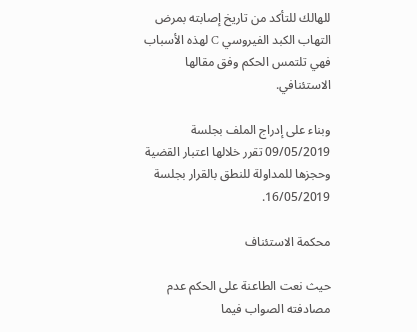للهالك للتأكد من تاريخ إصابته بمرض التهاب الكبد الفيروسي C لهذه الأسباب فهي تلتمس الحكم وفق مقالها الاستئنافي.

وبناء على إدراج الملف بجلسة 09/05/2019 تقرر خلالها اعتبار القضية وحجزها للمداولة للنطق بالقرار بجلسة 16/05/2019.

محكمة الاستئناف

حيث نعت الطاعنة على الحكم عدم مصادفته الصواب فيما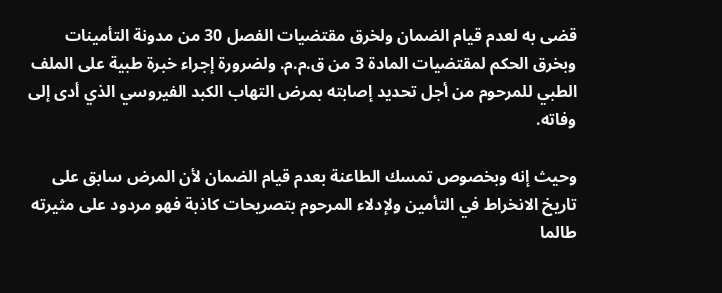قضى به لعدم قيام الضمان ولخرق مقتضيات الفصل 30 من مدونة التأمينات وبخرق الحكم لمقتضيات المادة 3 من ق.م.م. ولضرورة إجراء خبرة طبية على الملف الطبي للمرحوم من أجل تحديد إصابته بمرض التهاب الكبد الفيروسي الذي أدى إلى وفاته.

وحيث إنه وبخصوص تمسك الطاعنة بعدم قيام الضمان لأن المرض سابق على تاريخ الانخراط في التأمين ولإدلاء المرحوم بتصريحات كاذبة فهو مردود على مثيرته طالما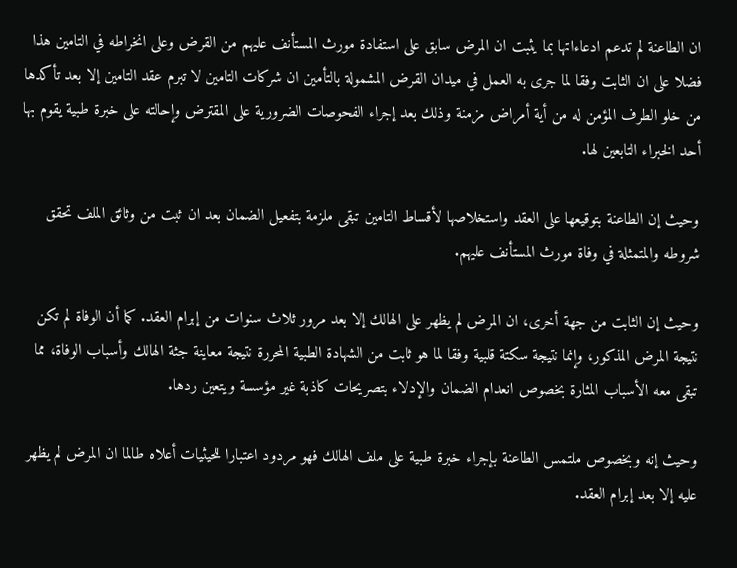ان الطاعنة لم تدعم ادعاءاتها بما يثبت ان المرض سابق على استفادة مورث المستأنف عليهم من القرض وعلى انخراطه في التامين هذا فضلا على ان الثابت وفقا لما جرى به العمل في ميدان القرض المشمولة بالتأمين ان شركات التامين لا تبرم عقد التامين إلا بعد تأكدها من خلو الطرف المؤمن له من أية أمراض مزمنة وذلك بعد إجراء الفحوصات الضرورية على المقترض وإحالته على خبرة طبية يقوم بها أحد الخبراء التابعين لها.

وحيث إن الطاعنة بتوقيعها على العقد واستخلاصها لأقساط التامين تبقى ملزمة بتفعيل الضمان بعد ان ثبت من وثائق الملف تحقق شروطه والمتمثلة في وفاة مورث المستأنف عليهم.

وحيث إن الثابت من جهة أخرى، ان المرض لم يظهر على الهالك إلا بعد مرور ثلاث سنوات من إبرام العقد. كما أن الوفاة لم تكن نتيجة المرض المذكور، وإنما نتيجة سكتة قلبية وفقا لما هو ثابت من الشهادة الطبية المحررة نتيجة معاينة جثة الهالك وأسباب الوفاة، مما تبقى معه الأسباب المثارة بخصوص انعدام الضمان والإدلاء بتصريحات كاذبة غير مؤسسة ويتعين ردها.

وحيث إنه وبخصوص ملتمس الطاعنة بإجراء خبرة طبية على ملف الهالك فهو مردود اعتبارا للحيثيات أعلاه طالما ان المرض لم يظهر عليه إلا بعد إبرام العقد.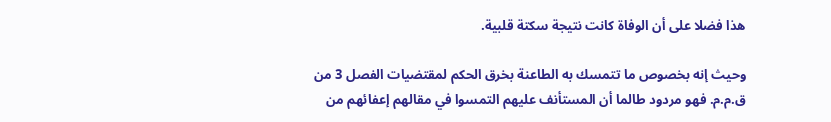هذا فضلا على أن الوفاة كانت نتيجة سكتة قلبية.

وحيث إنه بخصوص ما تتمسك به الطاعنة بخرق الحكم لمقتضيات الفصل 3 من ق.م.م. فهو مردود طالما أن المستأنف عليهم التمسوا في مقالهم إعفائهم من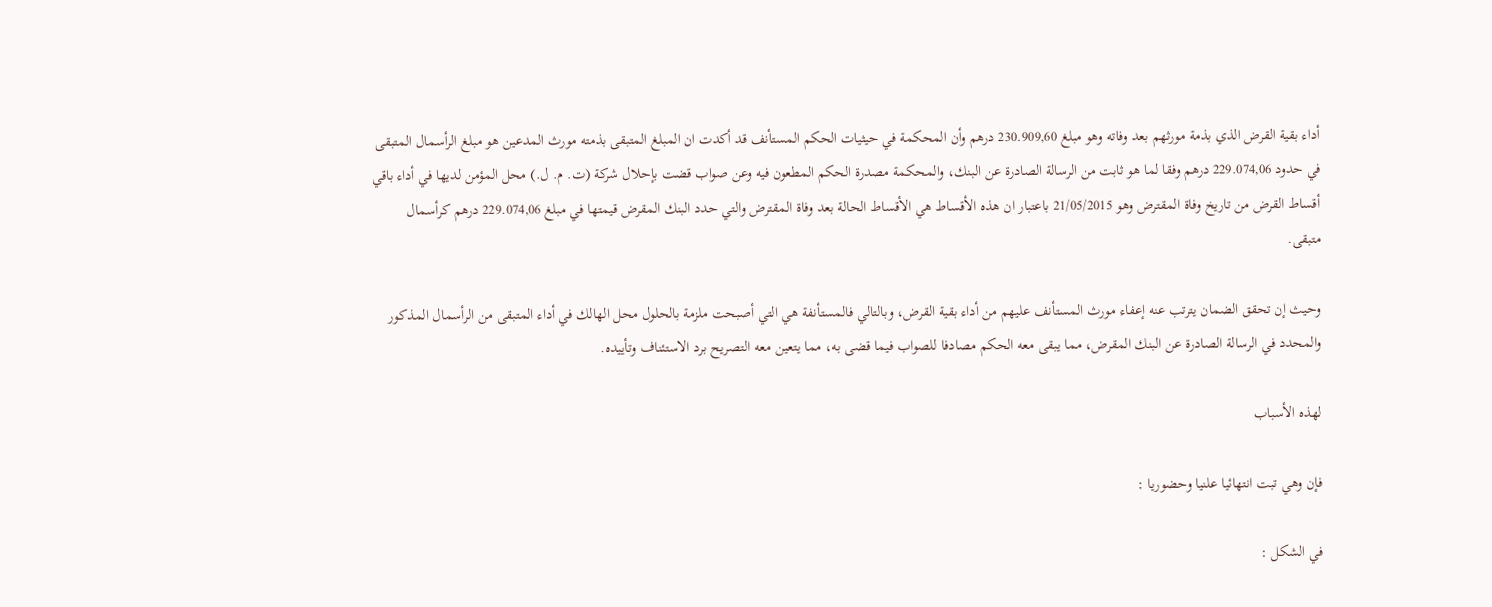أداء بقية القرض الذي بذمة مورثهم بعد وفاته وهو مبلغ 230.909,60 درهم وأن المحكمة في حيثيات الحكم المستأنف قد أكدت ان المبلغ المتبقى بذمته مورث المدعين هو مبلغ الرأسمال المتبقى في حدود 229.074,06 درهم وفقا لما هو ثابت من الرسالة الصادرة عن البنك، والمحكمة مصدرة الحكم المطعون فيه وعن صواب قضت بإحلال شركة (ت. م. ل.) محل المؤمن لديها في أداء باقي أقساط القرض من تاريخ وفاة المقترض وهو 21/05/2015 باعتبار ان هذه الأقساط هي الأقساط الحالة بعد وفاة المقترض والتي حدد البنك المقرض قيمتها في مبلغ 229.074,06 درهم كرأسمال متبقى.

وحيث إن تحقق الضمان يترتب عنه إعفاء مورث المستأنف عليهم من أداء بقية القرض، وبالتالي فالمستأنفة هي التي أصبحت ملزمة بالحلول محل الهالك في أداء المتبقى من الرأسمال المذكور والمحدد في الرسالة الصادرة عن البنك المقرض، مما يبقى معه الحكم مصادفا للصواب فيما قضى به، مما يتعين معه التصريح برد الاستئناف وتأييده.

لهذه الأسباب

فإن وهي تبت انتهائيا علنيا وحضوريا :

في الشكل :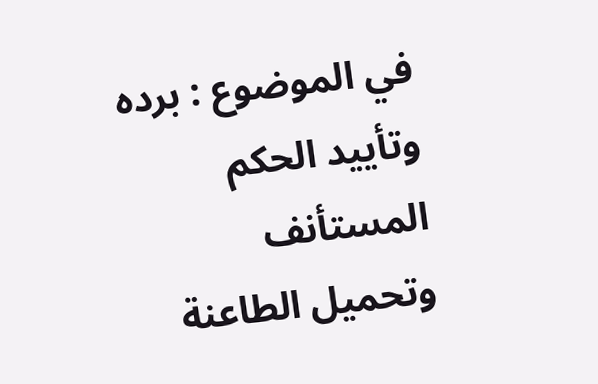في الموضوع : برده وتأييد الحكم المستأنف وتحميل الطاعنة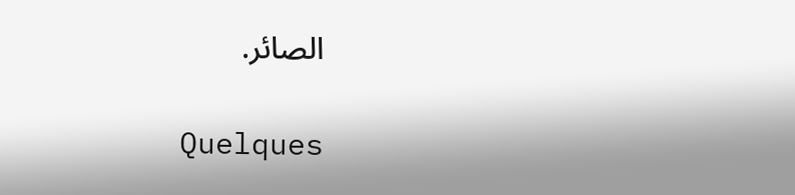الصائر.

Quelques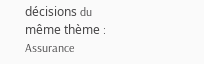décisions du même thème : Assurance